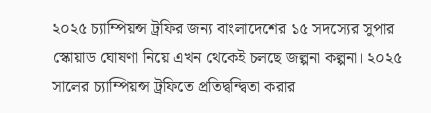২০২৫ চ্যাম্পিয়ন্স ট্রফির জন্য বাংলাদেশের ১৫ সদস্যের সুপার স্কোয়াড ঘোষণা নিয়ে এখন থেকেই চলছে জল্পনা কল্পনা। ২০২৫ সালের চ্যাম্পিয়ন্স ট্রফিতে প্রতিদ্বন্দ্বিতা করার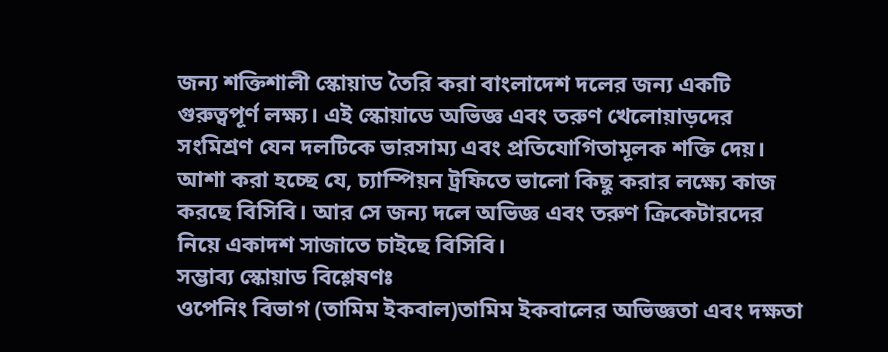জন্য শক্তিশালী স্কোয়াড তৈরি করা বাংলাদেশ দলের জন্য একটি গুরুত্বপূর্ণ লক্ষ্য। এই স্কোয়াডে অভিজ্ঞ এবং তরুণ খেলোয়াড়দের সংমিশ্রণ যেন দলটিকে ভারসাম্য এবং প্রতিযোগিতামূলক শক্তি দেয়। আশা করা হচ্ছে যে, চ্যাম্পিয়ন ট্রফিতে ভালো কিছু করার লক্ষ্যে কাজ করছে বিসিবি। আর সে জন্য দলে অভিজ্ঞ এবং তরুণ ক্রিকেটারদের নিয়ে একাদশ সাজাতে চাইছে বিসিবি।
সম্ভাব্য স্কোয়াড বিশ্লেষণঃ
ওপেনিং বিভাগ (তামিম ইকবাল)তামিম ইকবালের অভিজ্ঞতা এবং দক্ষতা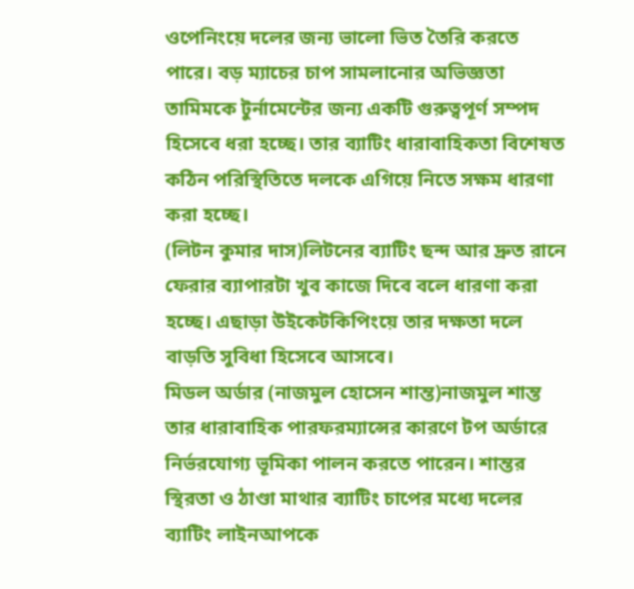ওপেনিংয়ে দলের জন্য ভালো ভিত তৈরি করতে পারে। বড় ম্যাচের চাপ সামলানোর অভিজ্ঞতা তামিমকে টুর্নামেন্টের জন্য একটি গুরুত্বপূর্ণ সম্পদ হিসেবে ধরা হচ্ছে। তার ব্যাটিং ধারাবাহিকতা বিশেষত কঠিন পরিস্থিতিতে দলকে এগিয়ে নিতে সক্ষম ধারণা করা হচ্ছে।
(লিটন কুমার দাস)লিটনের ব্যাটিং ছন্দ আর দ্রুত রানে ফেরার ব্যাপারটা খুব কাজে দিবে বলে ধারণা করা হচ্ছে। এছাড়া উইকেটকিপিংয়ে তার দক্ষতা দলে বাড়তি সুবিধা হিসেবে আসবে।
মিডল অর্ডার (নাজমুল হোসেন শান্ত)নাজমুল শান্ত তার ধারাবাহিক পারফরম্যান্সের কারণে টপ অর্ডারে নির্ভরযোগ্য ভূমিকা পালন করতে পারেন। শান্তর স্থিরতা ও ঠাণ্ডা মাথার ব্যাটিং চাপের মধ্যে দলের ব্যাটিং লাইনআপকে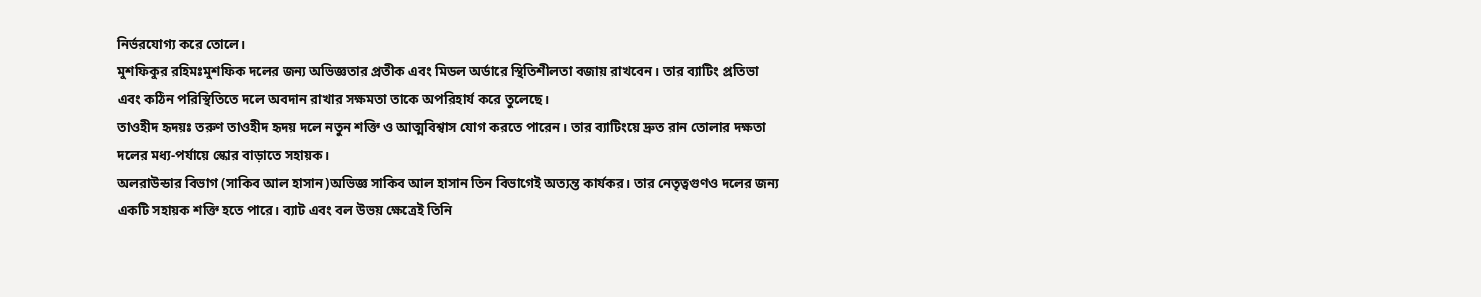নির্ভরযোগ্য করে তোলে।
মুশফিকুর রহিমঃমুশফিক দলের জন্য অভিজ্ঞতার প্রতীক এবং মিডল অর্ডারে স্থিতিশীলতা বজায় রাখবেন। তার ব্যাটিং প্রতিভা এবং কঠিন পরিস্থিতিতে দলে অবদান রাখার সক্ষমতা তাকে অপরিহার্য করে তুলেছে।
তাওহীদ হৃদয়ঃ তরুণ তাওহীদ হৃদয় দলে নতুন শক্তি ও আত্মবিশ্বাস যোগ করতে পারেন। তার ব্যাটিংয়ে দ্রুত রান তোলার দক্ষতা দলের মধ্য-পর্যায়ে স্কোর বাড়াতে সহায়ক।
অলরাউন্ডার বিভাগ (সাকিব আল হাসান)অভিজ্ঞ সাকিব আল হাসান তিন বিভাগেই অত্যন্ত কার্যকর। তার নেতৃত্বগুণও দলের জন্য একটি সহায়ক শক্তি হতে পারে। ব্যাট এবং বল উভয় ক্ষেত্রেই তিনি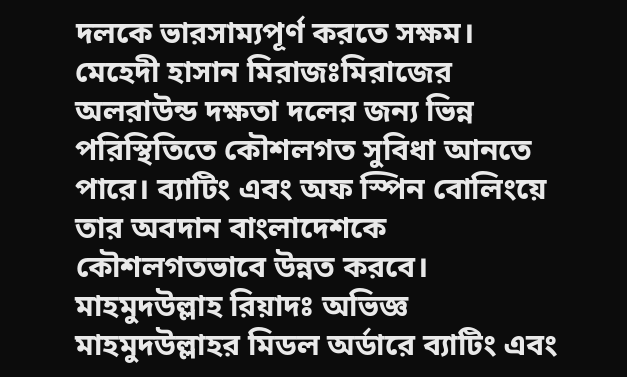দলকে ভারসাম্যপূর্ণ করতে সক্ষম।
মেহেদী হাসান মিরাজঃমিরাজের অলরাউন্ড দক্ষতা দলের জন্য ভিন্ন পরিস্থিতিতে কৌশলগত সুবিধা আনতে পারে। ব্যাটিং এবং অফ স্পিন বোলিংয়ে তার অবদান বাংলাদেশকে কৌশলগতভাবে উন্নত করবে।
মাহমুদউল্লাহ রিয়াদঃ অভিজ্ঞ মাহমুদউল্লাহর মিডল অর্ডারে ব্যাটিং এবং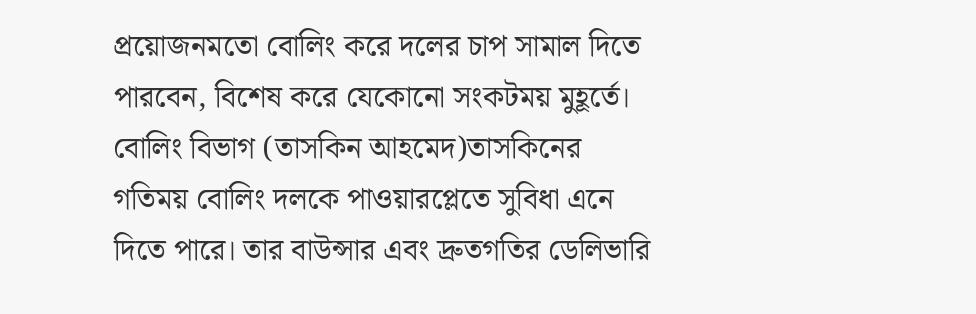প্রয়োজনমতো বোলিং করে দলের চাপ সামাল দিতে পারবেন, বিশেষ করে যেকোনো সংকটময় মুহূর্তে।
বোলিং বিভাগ (তাসকিন আহমেদ)তাসকিনের গতিময় বোলিং দলকে পাওয়ারপ্লেতে সুবিধা এনে দিতে পারে। তার বাউন্সার এবং দ্রুতগতির ডেলিভারি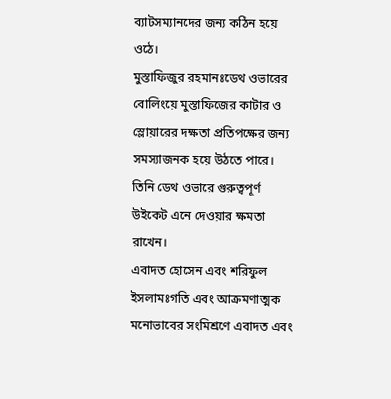ব্যাটসম্যানদের জন্য কঠিন হয়ে ওঠে।
মুস্তাফিজুর রহমানঃডেথ ওভারের বোলিংয়ে মুস্তাফিজের কাটার ও স্লোয়ারের দক্ষতা প্রতিপক্ষের জন্য সমস্যাজনক হয়ে উঠতে পারে। তিনি ডেথ ওভারে গুরুত্বপূর্ণ উইকেট এনে দেওয়ার ক্ষমতা রাখেন।
এবাদত হোসেন এবং শরিফুল ইসলামঃগতি এবং আক্রমণাত্মক মনোভাবের সংমিশ্রণে এবাদত এবং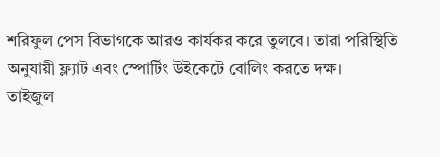শরিফুল পেস বিভাগকে আরও কার্যকর করে তুলবে। তারা পরিস্থিতি অনুযায়ী ফ্ল্যাট এবং স্পোর্টিং উইকেটে বোলিং করতে দক্ষ।
তাইজুল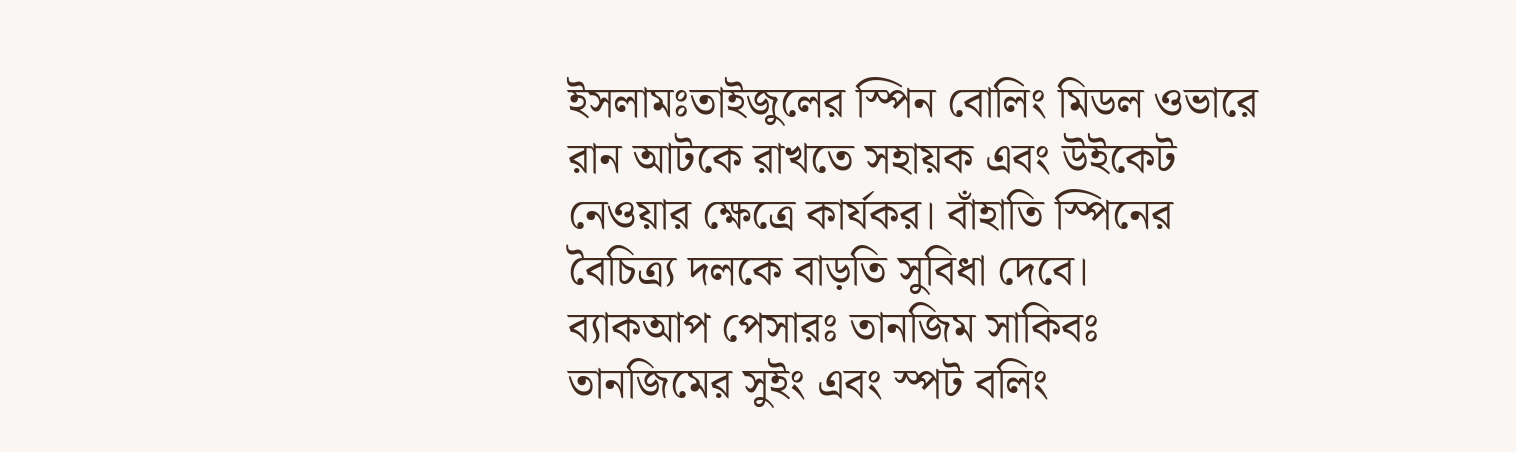ইসলামঃতাইজুলের স্পিন বোলিং মিডল ওভারে রান আটকে রাখতে সহায়ক এবং উইকেট নেওয়ার ক্ষেত্রে কার্যকর। বাঁহাতি স্পিনের বৈচিত্র্য দলকে বাড়তি সুবিধা দেবে।
ব্যাকআপ পেসারঃ তানজিম সাকিবঃ তানজিমের সুইং এবং স্পট বলিং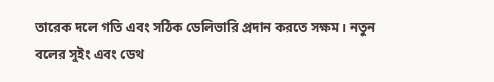তারেক দলে গতি এবং সঠিক ডেলিভারি প্রদান করতে সক্ষম। নতুন বলের সুইং এবং ডেথ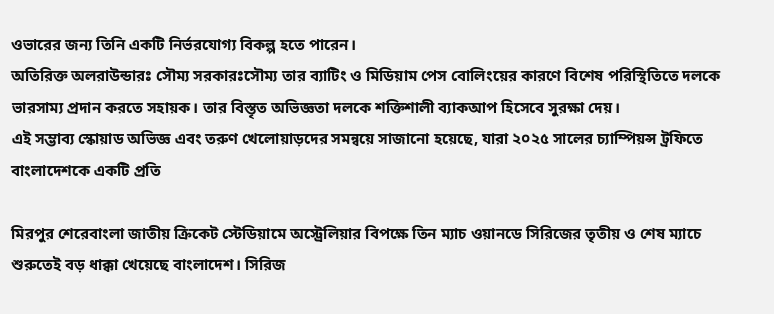ওভারের জন্য তিনি একটি নির্ভরযোগ্য বিকল্প হতে পারেন।
অতিরিক্ত অলরাউন্ডারঃ সৌম্য সরকারঃসৌম্য তার ব্যাটিং ও মিডিয়াম পেস বোলিংয়ের কারণে বিশেষ পরিস্থিতিতে দলকে ভারসাম্য প্রদান করতে সহায়ক। তার বিস্তৃত অভিজ্ঞতা দলকে শক্তিশালী ব্যাকআপ হিসেবে সুরক্ষা দেয়।
এই সম্ভাব্য স্কোয়াড অভিজ্ঞ এবং তরুণ খেলোয়াড়দের সমন্বয়ে সাজানো হয়েছে, যারা ২০২৫ সালের চ্যাম্পিয়ন্স ট্রফিতে বাংলাদেশকে একটি প্রতি

মিরপুর শেরেবাংলা জাতীয় ক্রিকেট স্টেডিয়ামে অস্ট্রেলিয়ার বিপক্ষে তিন ম্যাচ ওয়ানডে সিরিজের তৃতীয় ও শেষ ম্যাচে শুরুতেই বড় ধাক্কা খেয়েছে বাংলাদেশ। সিরিজ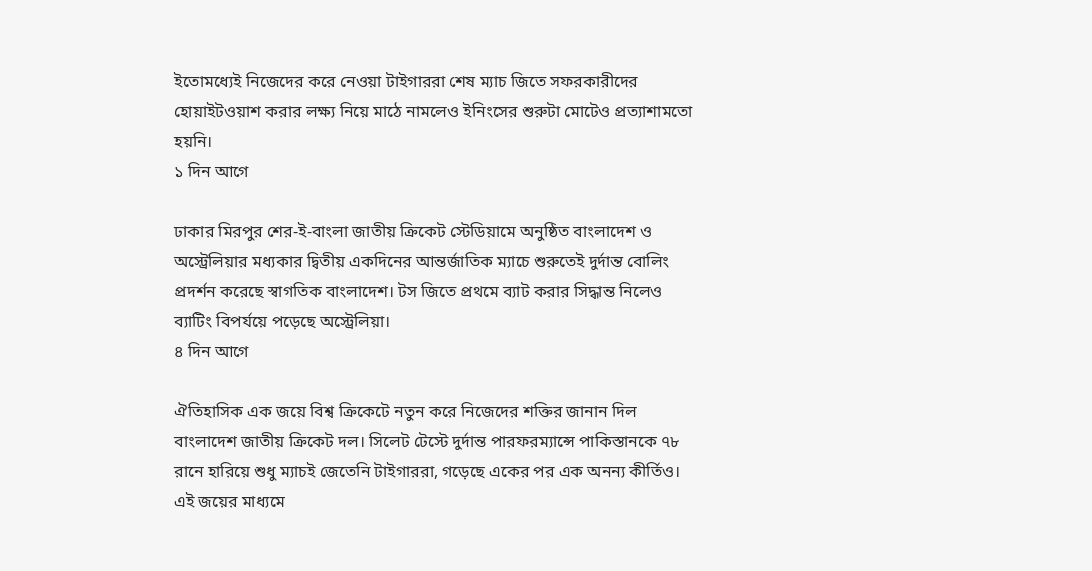ইতোমধ্যেই নিজেদের করে নেওয়া টাইগাররা শেষ ম্যাচ জিতে সফরকারীদের হোয়াইটওয়াশ করার লক্ষ্য নিয়ে মাঠে নামলেও ইনিংসের শুরুটা মোটেও প্রত্যাশামতো হয়নি।
১ দিন আগে

ঢাকার মিরপুর শের-ই-বাংলা জাতীয় ক্রিকেট স্টেডিয়ামে অনুষ্ঠিত বাংলাদেশ ও অস্ট্রেলিয়ার মধ্যকার দ্বিতীয় একদিনের আন্তর্জাতিক ম্যাচে শুরুতেই দুর্দান্ত বোলিং প্রদর্শন করেছে স্বাগতিক বাংলাদেশ। টস জিতে প্রথমে ব্যাট করার সিদ্ধান্ত নিলেও ব্যাটিং বিপর্যয়ে পড়েছে অস্ট্রেলিয়া।
৪ দিন আগে

ঐতিহাসিক এক জয়ে বিশ্ব ক্রিকেটে নতুন করে নিজেদের শক্তির জানান দিল বাংলাদেশ জাতীয় ক্রিকেট দল। সিলেট টেস্টে দুর্দান্ত পারফরম্যান্সে পাকিস্তানকে ৭৮ রানে হারিয়ে শুধু ম্যাচই জেতেনি টাইগাররা, গড়েছে একের পর এক অনন্য কীর্তিও। এই জয়ের মাধ্যমে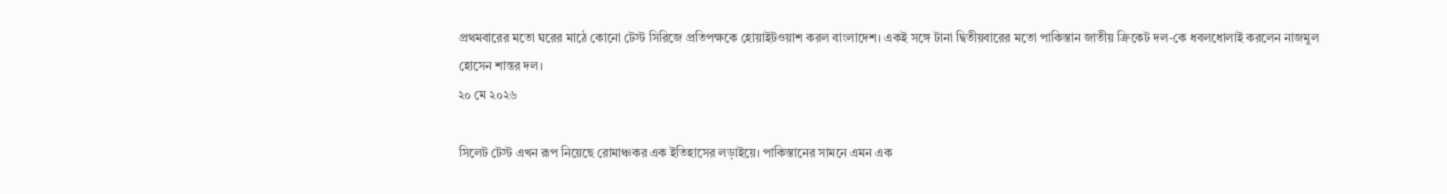প্রথমবারের মতো ঘরের মাঠে কোনো টেস্ট সিরিজে প্রতিপক্ষকে হোয়াইটওয়াশ করল বাংলাদেশ। একই সঙ্গে টানা দ্বিতীয়বারের মতো পাকিস্তান জাতীয় ক্রিকেট দল-কে ধবলধোলাই করলেন নাজমুল হোসেন শান্তর দল।
২০ মে ২০২৬

সিলেট টেস্ট এখন রূপ নিয়েছে রোমাঞ্চকর এক ইতিহাসের লড়াইয়ে। পাকিস্তানের সামনে এমন এক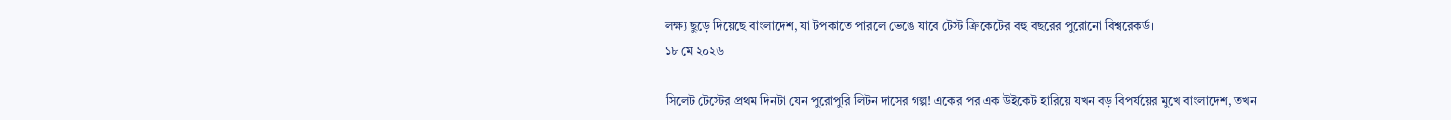লক্ষ্য ছুড়ে দিয়েছে বাংলাদেশ, যা টপকাতে পারলে ভেঙে যাবে টেস্ট ক্রিকেটের বহু বছরের পুরোনো বিশ্বরেকর্ড।
১৮ মে ২০২৬

সিলেট টেস্টের প্রথম দিনটা যেন পুরোপুরি লিটন দাসের গল্প! একের পর এক উইকেট হারিয়ে যখন বড় বিপর্যয়ের মুখে বাংলাদেশ, তখন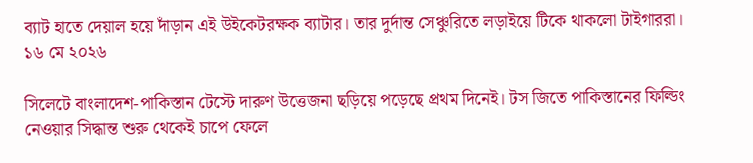ব্যাট হাতে দেয়াল হয়ে দাঁড়ান এই উইকেটরক্ষক ব্যাটার। তার দুর্দান্ত সেঞ্চুরিতে লড়াইয়ে টিকে থাকলো টাইগাররা।
১৬ মে ২০২৬

সিলেটে বাংলাদেশ-পাকিস্তান টেস্টে দারুণ উত্তেজনা ছড়িয়ে পড়েছে প্রথম দিনেই। টস জিতে পাকিস্তানের ফিল্ডিং নেওয়ার সিদ্ধান্ত শুরু থেকেই চাপে ফেলে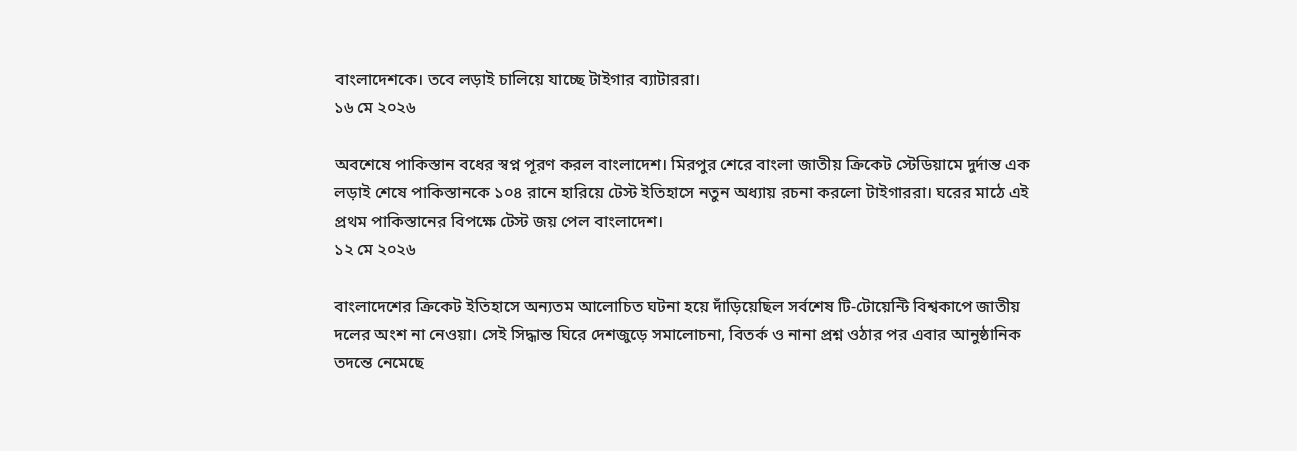বাংলাদেশকে। তবে লড়াই চালিয়ে যাচ্ছে টাইগার ব্যাটাররা।
১৬ মে ২০২৬

অবশেষে পাকিস্তান বধের স্বপ্ন পূরণ করল বাংলাদেশ। মিরপুর শেরে বাংলা জাতীয় ক্রিকেট স্টেডিয়ামে দুর্দান্ত এক লড়াই শেষে পাকিস্তানকে ১০৪ রানে হারিয়ে টেস্ট ইতিহাসে নতুন অধ্যায় রচনা করলো টাইগাররা। ঘরের মাঠে এই প্রথম পাকিস্তানের বিপক্ষে টেস্ট জয় পেল বাংলাদেশ।
১২ মে ২০২৬

বাংলাদেশের ক্রিকেট ইতিহাসে অন্যতম আলোচিত ঘটনা হয়ে দাঁড়িয়েছিল সর্বশেষ টি-টোয়েন্টি বিশ্বকাপে জাতীয় দলের অংশ না নেওয়া। সেই সিদ্ধান্ত ঘিরে দেশজুড়ে সমালোচনা, বিতর্ক ও নানা প্রশ্ন ওঠার পর এবার আনুষ্ঠানিক তদন্তে নেমেছে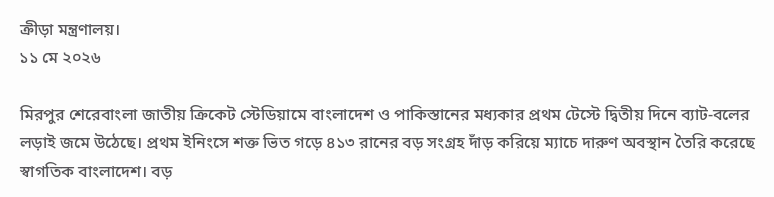ক্রীড়া মন্ত্রণালয়।
১১ মে ২০২৬

মিরপুর শেরেবাংলা জাতীয় ক্রিকেট স্টেডিয়ামে বাংলাদেশ ও পাকিস্তানের মধ্যকার প্রথম টেস্টে দ্বিতীয় দিনে ব্যাট-বলের লড়াই জমে উঠেছে। প্রথম ইনিংসে শক্ত ভিত গড়ে ৪১৩ রানের বড় সংগ্রহ দাঁড় করিয়ে ম্যাচে দারুণ অবস্থান তৈরি করেছে স্বাগতিক বাংলাদেশ। বড়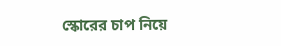স্কোরের চাপ নিয়ে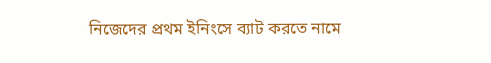নিজেদের প্রথম ইনিংসে ব্যাট করতে নামে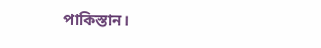পাকিস্তান।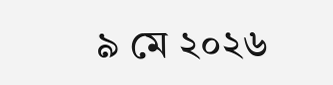৯ মে ২০২৬